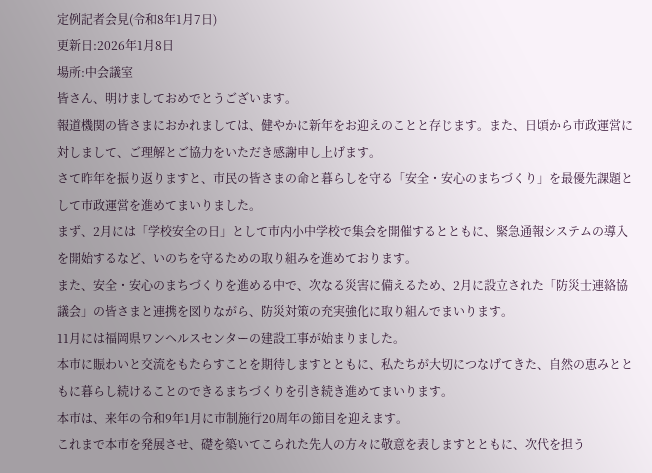定例記者会見(令和8年1月7日)
更新日:2026年1月8日
場所:中会議室
皆さん、明けましておめでとうございます。
報道機関の皆さまにおかれましては、健やかに新年をお迎えのことと存じます。また、日頃から市政運営に対しまして、ご理解とご協力をいただき感謝申し上げます。
さて昨年を振り返りますと、市民の皆さまの命と暮らしを守る「安全・安心のまちづくり」を最優先課題として市政運営を進めてまいりました。
まず、2月には「学校安全の日」として市内小中学校で集会を開催するとともに、緊急通報システムの導入を開始するなど、いのちを守るための取り組みを進めております。
また、安全・安心のまちづくりを進める中で、次なる災害に備えるため、2月に設立された「防災士連絡協議会」の皆さまと連携を図りながら、防災対策の充実強化に取り組んでまいります。
11月には福岡県ワンヘルスセンターの建設工事が始まりました。
本市に賑わいと交流をもたらすことを期待しますとともに、私たちが大切につなげてきた、自然の恵みとともに暮らし続けることのできるまちづくりを引き続き進めてまいります。
本市は、来年の令和9年1月に市制施行20周年の節目を迎えます。
これまで本市を発展させ、礎を築いてこられた先人の方々に敬意を表しますとともに、次代を担う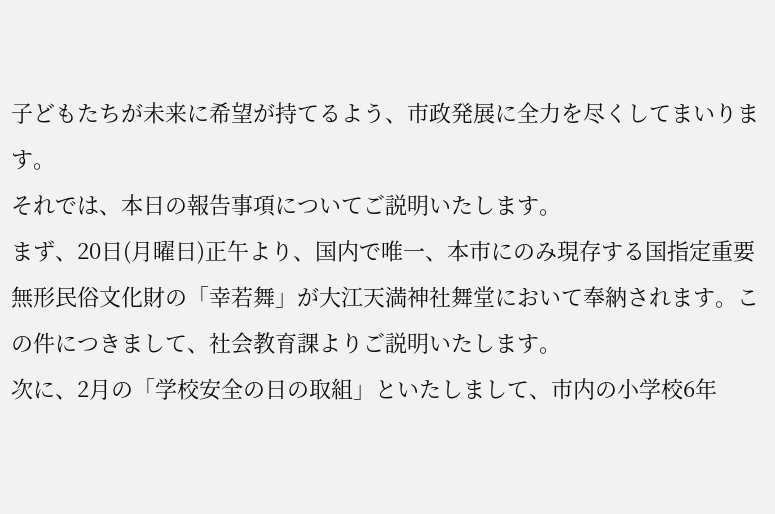子どもたちが未来に希望が持てるよう、市政発展に全力を尽くしてまいります。
それでは、本日の報告事項についてご説明いたします。
まず、20日(月曜日)正午より、国内で唯一、本市にのみ現存する国指定重要無形民俗文化財の「幸若舞」が大江天満神社舞堂において奉納されます。この件につきまして、社会教育課よりご説明いたします。
次に、2月の「学校安全の日の取組」といたしまして、市内の小学校6年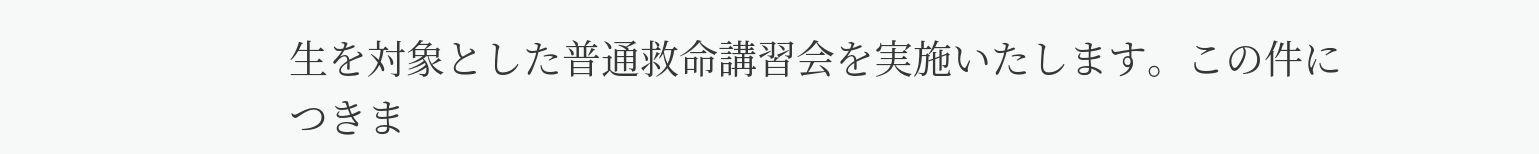生を対象とした普通救命講習会を実施いたします。この件につきま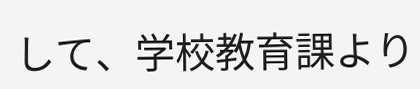して、学校教育課より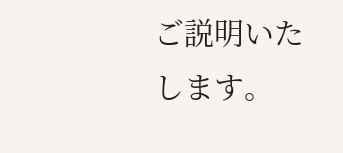ご説明いたします。